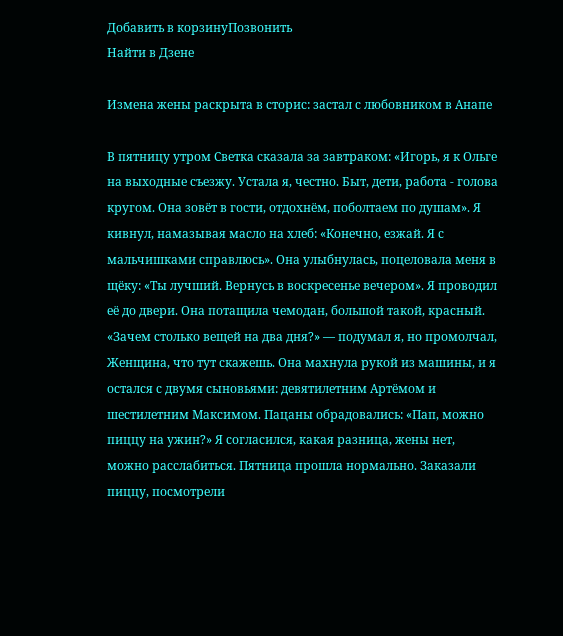Добавить в корзинуПозвонить
Найти в Дзене

Измена жены раскрыта в сторис: застал с любовником в Анапе

В пятницу утром Светка сказала за завтраком: «Игорь, я к Ольге на выходные съезжу. Устала я, честно. Быт, дети, работа - голова кругом. Она зовёт в гости, отдохнём, поболтаем по душам». Я кивнул, намазывая масло на хлеб: «Конечно, езжай. Я с мальчишками справлюсь». Она улыбнулась, поцеловала меня в щёку: «Ты лучший. Вернусь в воскресенье вечером». Я проводил её до двери. Она потащила чемодан, большой такой, красный. «Зачем столько вещей на два дня?» — подумал я, но промолчал, Женщина, что тут скажешь. Она махнула рукой из машины, и я остался с двумя сыновьями: девятилетним Артёмом и шестилетним Максимом. Пацаны обрадовались: «Пап, можно пиццу на ужин?» Я согласился, какая разница, жены нет, можно расслабиться. Пятница прошла нормально. Заказали пиццу, посмотрели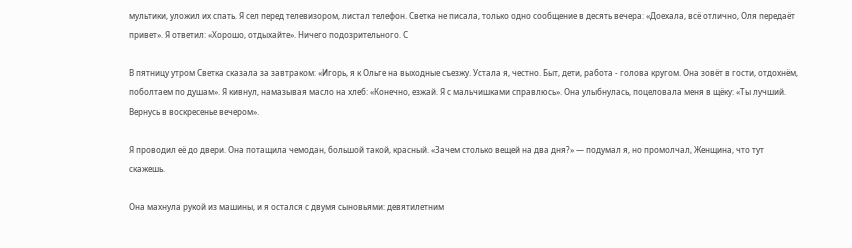мультики, уложил их спать. Я сел перед телевизором, листал телефон. Светка не писала, только одно сообщение в десять вечера: «Доехала, всё отлично, Оля передаёт привет». Я ответил: «Хорошо, отдыхайте». Ничего подозрительного. С

В пятницу утром Светка сказала за завтраком: «Игорь, я к Ольге на выходные съезжу. Устала я, честно. Быт, дети, работа - голова кругом. Она зовёт в гости, отдохнём, поболтаем по душам». Я кивнул, намазывая масло на хлеб: «Конечно, езжай. Я с мальчишками справлюсь». Она улыбнулась, поцеловала меня в щёку: «Ты лучший. Вернусь в воскресенье вечером».

Я проводил её до двери. Она потащила чемодан, большой такой, красный. «Зачем столько вещей на два дня?» — подумал я, но промолчал, Женщина, что тут скажешь.

Она махнула рукой из машины, и я остался с двумя сыновьями: девятилетним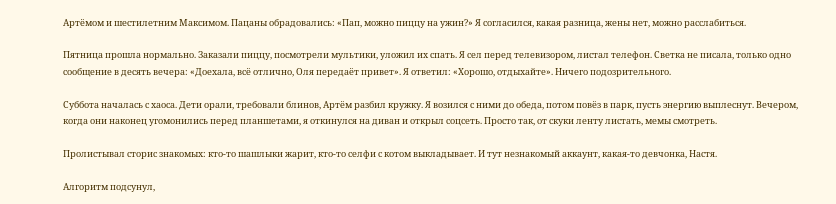Артёмом и шестилетним Максимом. Пацаны обрадовались: «Пап, можно пиццу на ужин?» Я согласился, какая разница, жены нет, можно расслабиться.

Пятница прошла нормально. Заказали пиццу, посмотрели мультики, уложил их спать. Я сел перед телевизором, листал телефон. Светка не писала, только одно сообщение в десять вечера: «Доехала, всё отлично, Оля передаёт привет». Я ответил: «Хорошо, отдыхайте». Ничего подозрительного.

Суббота началась с хаоса. Дети орали, требовали блинов, Артём разбил кружку. Я возился с ними до обеда, потом повёз в парк, пусть энергию выплеснут. Вечером, когда они наконец угомонились перед планшетами, я откинулся на диван и открыл соцсеть. Просто так, от скуки ленту листать, мемы смотреть.

Пролистывал сторис знакомых: кто-то шашлыки жарит, кто-то селфи с котом выкладывает. И тут незнакомый аккаунт, какая-то девчонка, Настя.

Алгоритм подсунул,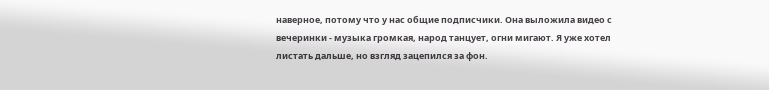наверное, потому что у нас общие подписчики. Она выложила видео с вечеринки - музыка громкая, народ танцует, огни мигают. Я уже хотел листать дальше, но взгляд зацепился за фон.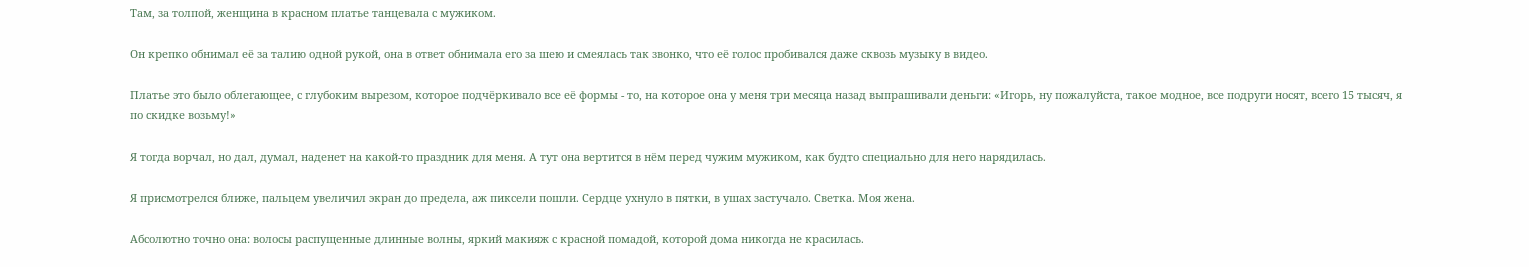Там, за толпой, женщина в красном платье танцевала с мужиком.

Он крепко обнимал её за талию одной рукой, она в ответ обнимала его за шею и смеялась так звонко, что её голос пробивался даже сквозь музыку в видео.

Платье это было облегающее, с глубоким вырезом, которое подчёркивало все её формы - то, на которое она у меня три месяца назад выпрашивали деньги: «Игорь, ну пожалуйста, такое модное, все подруги носят, всего 15 тысяч, я по скидке возьму!»

Я тогда ворчал, но дал, думал, наденет на какой-то праздник для меня. А тут она вертится в нём перед чужим мужиком, как будто специально для него нарядилась.

Я присмотрелся ближе, пальцем увеличил экран до предела, аж пиксели пошли. Сердце ухнуло в пятки, в ушах застучало. Светка. Моя жена.

Абсолютно точно она: волосы распущенные длинные волны, яркий макияж с красной помадой, которой дома никогда не красилась.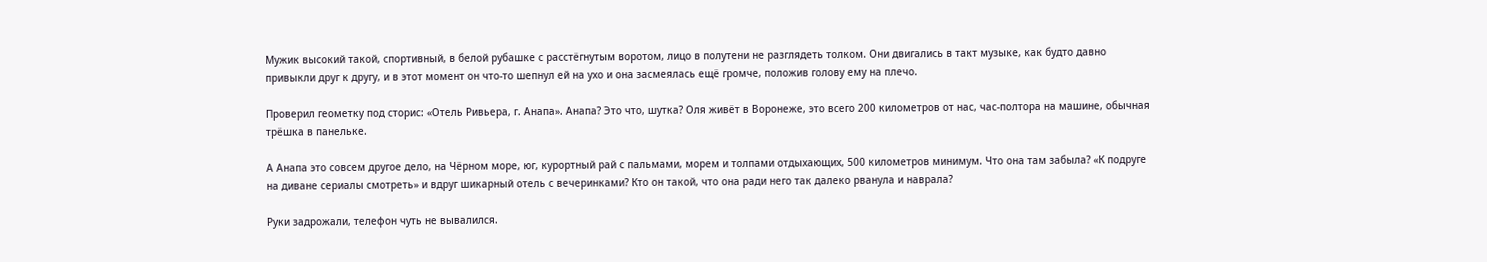Мужик высокий такой, спортивный, в белой рубашке с расстёгнутым воротом, лицо в полутени не разглядеть толком. Они двигались в такт музыке, как будто давно привыкли друг к другу, и в этот момент он что-то шепнул ей на ухо и она засмеялась ещё громче, положив голову ему на плечо.

Проверил геометку под сторис: «Отель Ривьера, г. Анапа». Анапа? Это что, шутка? Оля живёт в Воронеже, это всего 200 километров от нас, час-полтора на машине, обычная трёшка в панельке.

А Анапа это совсем другое дело, на Чёрном море, юг, курортный рай с пальмами, морем и толпами отдыхающих, 500 километров минимум. Что она там забыла? «К подруге на диване сериалы смотреть» и вдруг шикарный отель с вечеринками? Кто он такой, что она ради него так далеко рванула и наврала?

Руки задрожали, телефон чуть не вывалился.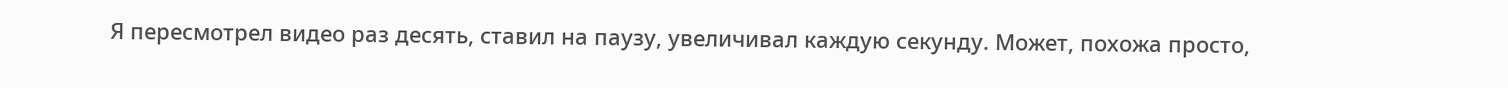Я пересмотрел видео раз десять, ставил на паузу, увеличивал каждую секунду. Может, похожа просто,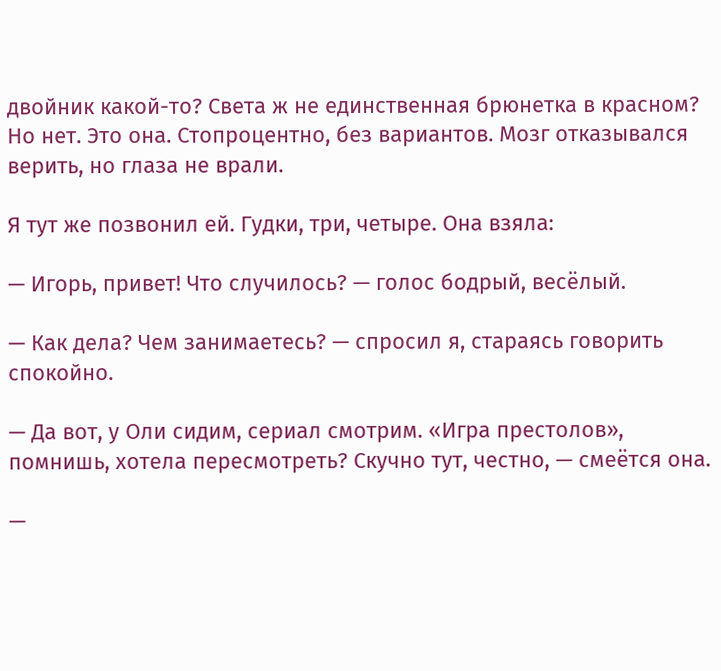двойник какой-то? Света ж не единственная брюнетка в красном? Но нет. Это она. Стопроцентно, без вариантов. Мозг отказывался верить, но глаза не врали.

Я тут же позвонил ей. Гудки, три, четыре. Она взяла:

— Игорь, привет! Что случилось? — голос бодрый, весёлый.

— Как дела? Чем занимаетесь? — спросил я, стараясь говорить спокойно.

— Да вот, у Оли сидим, сериал смотрим. «Игра престолов», помнишь, хотела пересмотреть? Скучно тут, честно, — смеётся она.

—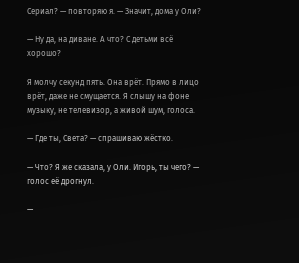Сериал? — повторяю я. — Значит, дома у Оли?

— Ну да, на диване. А что? С детьми всё хорошо?

Я молчу секунд пять. Она врёт. Прямо в лицо врёт, даже не смущается. Я слышу на фоне музыку, не телевизор, а живой шум, голоса.

— Где ты, Света? — спрашиваю жёстко.

— Что? Я же сказала, у Оли. Игорь, ты чего? — голос её дрогнул.

—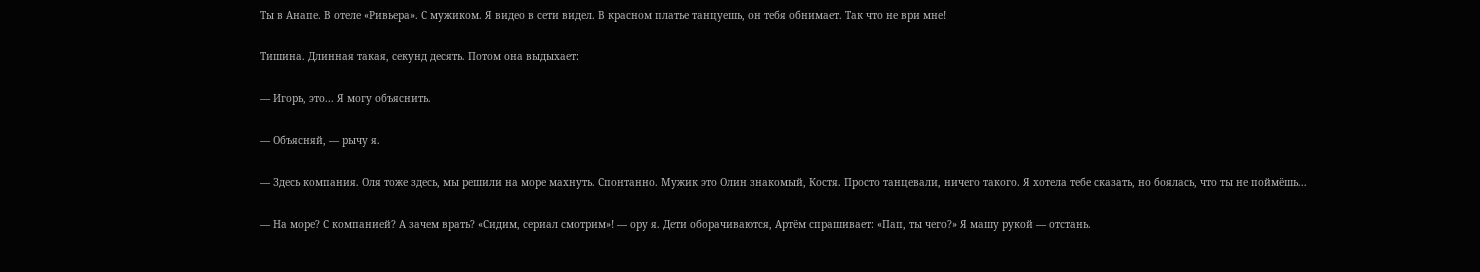Ты в Анапе. В отеле «Ривьера». С мужиком. Я видео в сети видел. В красном платье танцуешь, он тебя обнимает. Так что не ври мне!

Тишина. Длинная такая, секунд десять. Потом она выдыхает:

— Игорь, это... Я могу объяснить.

— Объясняй, — рычу я.

— Здесь компания. Оля тоже здесь, мы решили на море махнуть. Спонтанно. Мужик это Олин знакомый, Костя. Просто танцевали, ничего такого. Я хотела тебе сказать, но боялась, что ты не поймёшь...

— На море? С компанией? А зачем врать? «Сидим, сериал смотрим»! — ору я. Дети оборачиваются, Артём спрашивает: «Пап, ты чего?» Я машу рукой — отстань.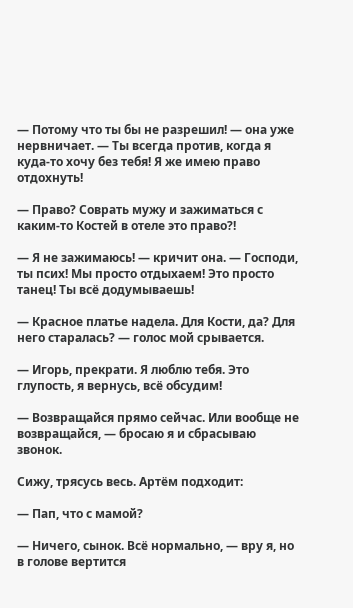— Потому что ты бы не разрешил! — она уже нервничает. — Ты всегда против, когда я куда-то хочу без тебя! Я же имею право отдохнуть!

— Право? Соврать мужу и зажиматься с каким-то Костей в отеле это право?!

— Я не зажимаюсь! — кричит она. — Господи, ты псих! Мы просто отдыхаем! Это просто танец! Ты всё додумываешь!

— Красное платье надела. Для Кости, да? Для него старалась? — голос мой срывается.

— Игорь, прекрати. Я люблю тебя. Это глупость, я вернусь, всё обсудим!

— Возвращайся прямо сейчас. Или вообще не возвращайся, — бросаю я и сбрасываю звонок.

Сижу, трясусь весь. Артём подходит:

— Пап, что с мамой?

— Ничего, сынок. Всё нормально, — вру я, но в голове вертится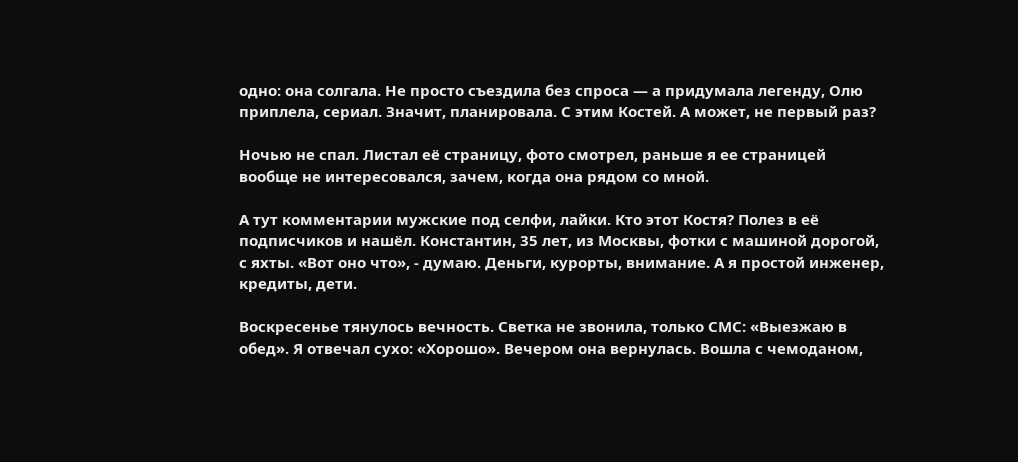одно: она солгала. Не просто съездила без спроса — а придумала легенду, Олю приплела, сериал. Значит, планировала. С этим Костей. А может, не первый раз?

Ночью не спал. Листал её страницу, фото смотрел, раньше я ее страницей вообще не интересовался, зачем, когда она рядом со мной.

А тут комментарии мужские под селфи, лайки. Кто этот Костя? Полез в её подписчиков и нашёл. Константин, 35 лет, из Москвы, фотки с машиной дорогой, с яхты. «Вот оно что», - думаю. Деньги, курорты, внимание. А я простой инженер, кредиты, дети.

Воскресенье тянулось вечность. Светка не звонила, только СМС: «Выезжаю в обед». Я отвечал сухо: «Хорошо». Вечером она вернулась. Вошла с чемоданом,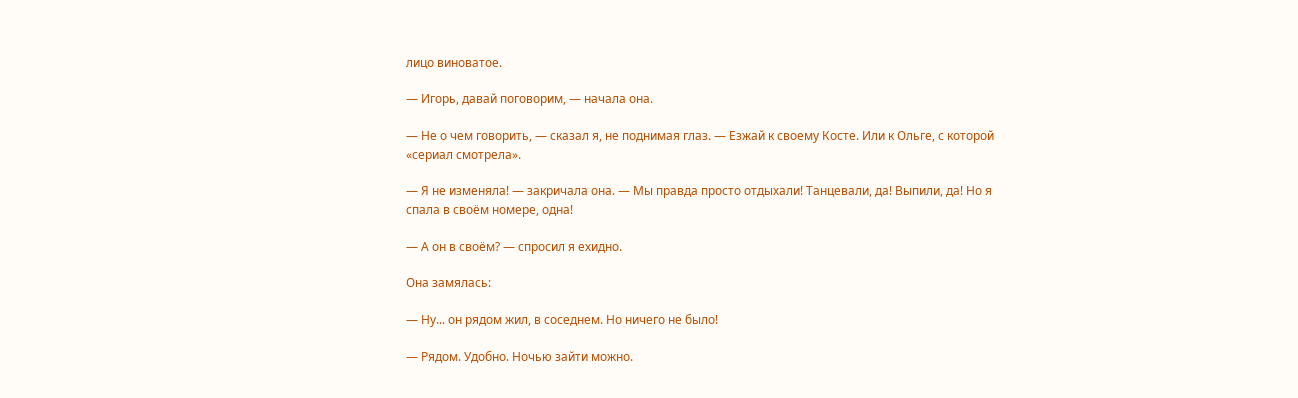лицо виноватое.

— Игорь, давай поговорим, — начала она.

— Не о чем говорить, — сказал я, не поднимая глаз. — Езжай к своему Косте. Или к Ольге, с которой «сериал смотрела».

— Я не изменяла! — закричала она. — Мы правда просто отдыхали! Танцевали, да! Выпили, да! Но я спала в своём номере, одна!

— А он в своём? — спросил я ехидно.

Она замялась:

— Ну... он рядом жил, в соседнем. Но ничего не было!

— Рядом. Удобно. Ночью зайти можно.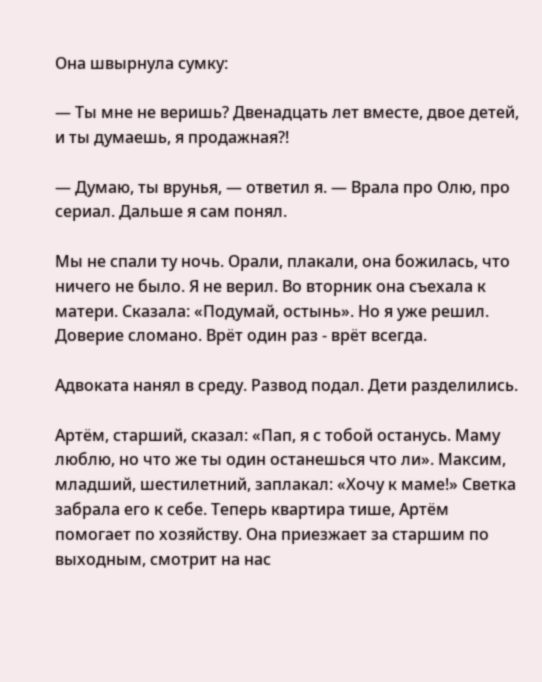Она швырнула сумку:

— Ты мне не веришь? Двенадцать лет вместе, двое детей, и ты думаешь, я продажная?!

— Думаю, ты врунья, — ответил я. — Врала про Олю, про сериал. Дальше я сам понял.

Мы не спали ту ночь. Орали, плакали, она божилась, что ничего не было. Я не верил. Во вторник она съехала к матери. Сказала: «Подумай, остынь». Но я уже решил. Доверие сломано. Врёт один раз - врёт всегда.

Адвоката нанял в среду. Развод подал. Дети разделились.

Артём, старший, сказал: «Пап, я с тобой останусь. Маму люблю, но что же ты один останешься что ли». Максим, младший, шестилетний, заплакал: «Хочу к маме!» Светка забрала его к себе. Теперь квартира тише, Артём помогает по хозяйству. Она приезжает за старшим по выходным, смотрит на нас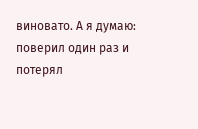виновато. А я думаю: поверил один раз и потерял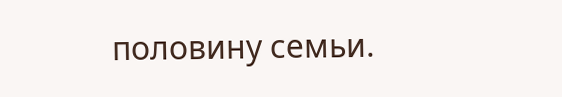половину семьи.